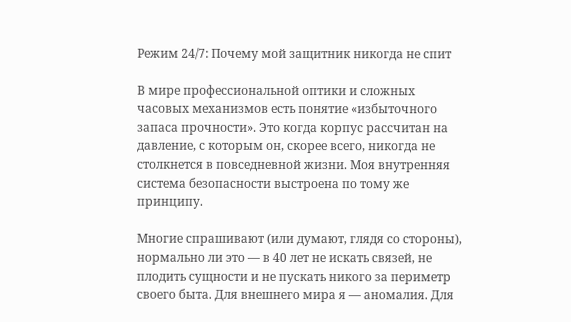Режим 24/7: Почему мой защитник никогда не спит

В мире профессиональной оптики и сложных часовых механизмов есть понятие «избыточного запаса прочности». Это когда корпус рассчитан на давление, с которым он, скорее всего, никогда не столкнется в повседневной жизни. Моя внутренняя система безопасности выстроена по тому же принципу.

Многие спрашивают (или думают, глядя со стороны), нормально ли это — в 40 лет не искать связей, не плодить сущности и не пускать никого за периметр своего быта. Для внешнего мира я — аномалия. Для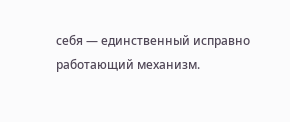себя — единственный исправно работающий механизм.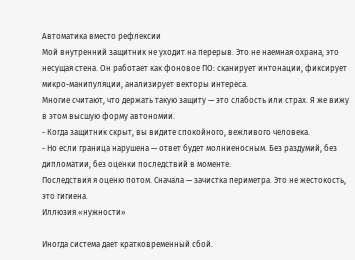Автоматика вместо рефлексии
Мой внутренний защитник не уходит на перерыв. Это не наемная охрана, это несущая стена. Он работает как фоновое ПО: сканирует интонации, фиксирует микро-манипуляции, анализирует векторы интереса.
Многие считают, что держать такую защиту — это слабость или страх. Я же вижу в этом высшую форму автономии.
- Когда защитник скрыт, вы видите спокойного, вежливого человека.
- Но если граница нарушена — ответ будет молниеносным. Без раздумий, без дипломатии, без оценки последствий в моменте.
Последствия я оценю потом. Сначала — зачистка периметра. Это не жестокость, это гигиена.
Иллюзия «нужности»

Иногда система дает кратковременный сбой.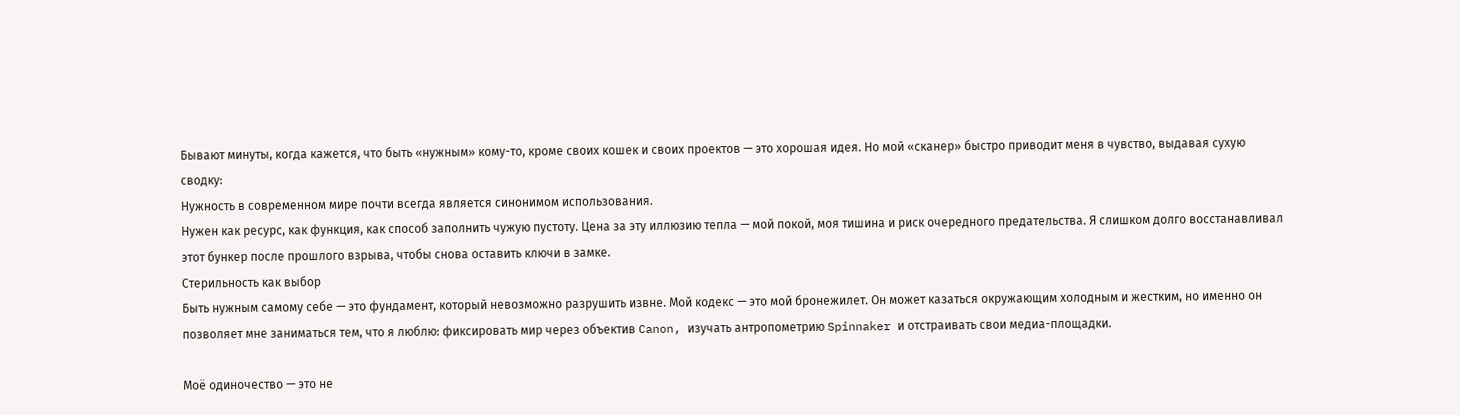Бывают минуты, когда кажется, что быть «нужным» кому-то, кроме своих кошек и своих проектов — это хорошая идея. Но мой «сканер» быстро приводит меня в чувство, выдавая сухую сводку:
Нужность в современном мире почти всегда является синонимом использования.
Нужен как ресурс, как функция, как способ заполнить чужую пустоту. Цена за эту иллюзию тепла — мой покой, моя тишина и риск очередного предательства. Я слишком долго восстанавливал этот бункер после прошлого взрыва, чтобы снова оставить ключи в замке.
Стерильность как выбор
Быть нужным самому себе — это фундамент, который невозможно разрушить извне. Мой кодекс — это мой бронежилет. Он может казаться окружающим холодным и жестким, но именно он позволяет мне заниматься тем, что я люблю: фиксировать мир через объектив Canon, изучать антропометрию Spinnaker и отстраивать свои медиа-площадки.

Моё одиночество — это не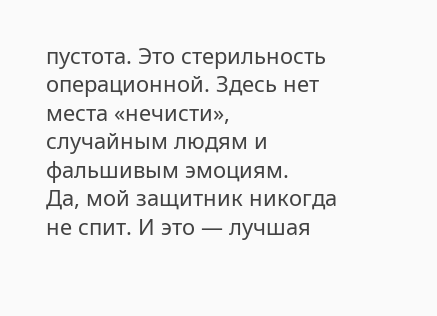пустота. Это стерильность операционной. Здесь нет места «нечисти», случайным людям и фальшивым эмоциям.
Да, мой защитник никогда не спит. И это — лучшая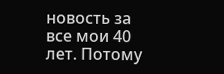новость за все мои 40 лет. Потому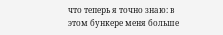что теперь я точно знаю: в этом бункере меня больше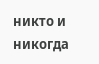никто и никогда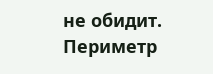не обидит.
Периметр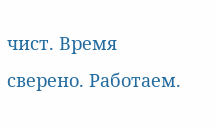чист. Время сверено. Работаем.